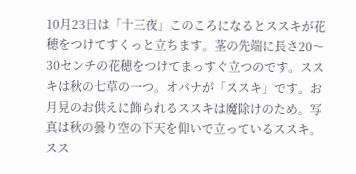10月23日は「十三夜」このころになるとススキが花穂をつけてすくっと立ちます。茎の先端に長さ20〜30センチの花穂をつけてまっすぐ立つのです。ススキは秋の七草の一つ。オバナが「ススキ」です。お月見のお供えに飾られるススキは魔除けのため。写真は秋の曇り空の下天を仰いで立っているススキ。スス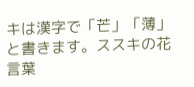キは漢字で「芒」「薄」と書きます。ススキの花言葉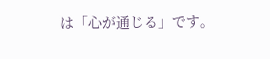は「心が通じる」です。